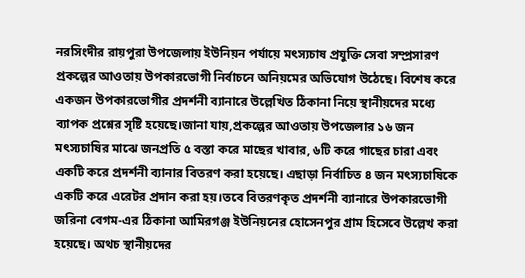নরসিংদীর রায়পুরা উপজেলায় ইউনিয়ন পর্যায়ে মৎস্যচাষ প্রযুক্তি সেবা সম্প্রসারণ প্রকল্পের আওতায় উপকারভোগী নির্বাচনে অনিয়মের অভিযোগ উঠেছে। বিশেষ করে একজন উপকারভোগীর প্রদর্শনী ব্যানারে উল্লেখিত ঠিকানা নিয়ে স্থানীয়দের মধ্যে ব্যাপক প্রশ্নের সৃষ্টি হয়েছে।জানা যায়,প্রকল্পের আওতায় উপজেলার ১৬ জন মৎস্যচাষির মাঝে জনপ্রতি ৫ বস্তা করে মাছের খাবার, ৬টি করে গাছের চারা এবং একটি করে প্রদর্শনী ব্যানার বিতরণ করা হয়েছে। এছাড়া নির্বাচিত ৪ জন মৎস্যচাষিকে একটি করে এরেটর প্রদান করা হয়।তবে বিতরণকৃত প্রদর্শনী ব্যানারে উপকারভোগী জরিনা বেগম-এর ঠিকানা আমিরগঞ্জ ইউনিয়নের হোসেনপুর গ্রাম হিসেবে উল্লেখ করা হয়েছে। অথচ স্থানীয়দের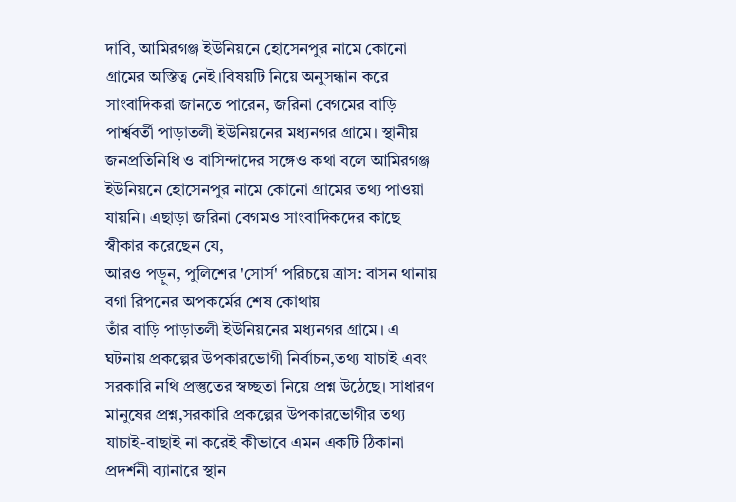দাবি, আমিরগঞ্জ ইউনিয়নে হোসেনপুর নামে কোনো গ্রামের অস্তিত্ব নেই।বিষয়টি নিয়ে অনুসন্ধান করে সাংবাদিকরা জানতে পারেন, জরিনা বেগমের বাড়ি পার্শ্ববর্তী পাড়াতলী ইউনিয়নের মধ্যনগর গ্রামে। স্থানীয় জনপ্রতিনিধি ও বাসিন্দাদের সঙ্গেও কথা বলে আমিরগঞ্জ ইউনিয়নে হোসেনপুর নামে কোনো গ্রামের তথ্য পাওয়া যায়নি। এছাড়া জরিনা বেগমও সাংবাদিকদের কাছে স্বীকার করেছেন যে,
আরও পড়ুন, পুলিশের 'সোর্স' পরিচয়ে ত্রাস: বাসন থানায় বগা রিপনের অপকর্মের শেষ কোথায়
তাঁর বাড়ি পাড়াতলী ইউনিয়নের মধ্যনগর গ্রামে। এ ঘটনায় প্রকল্পের উপকারভোগী নির্বাচন,তথ্য যাচাই এবং সরকারি নথি প্রস্তুতের স্বচ্ছতা নিয়ে প্রশ্ন উঠেছে। সাধারণ মানুষের প্রশ্ন,সরকারি প্রকল্পের উপকারভোগীর তথ্য যাচাই-বাছাই না করেই কীভাবে এমন একটি ঠিকানা প্রদর্শনী ব্যানারে স্থান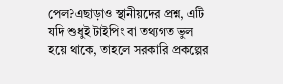পেল?এছাড়াও স্থানীয়দের প্রশ্ন, এটি যদি শুধুই টাইপিং বা তথ্যগত ভুল হয়ে থাকে, তাহলে সরকারি প্রকল্পের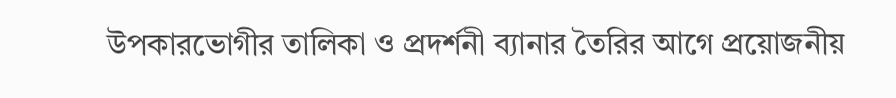উপকারভোগীর তালিকা ও প্রদর্শনী ব্যানার তৈরির আগে প্রয়োজনীয়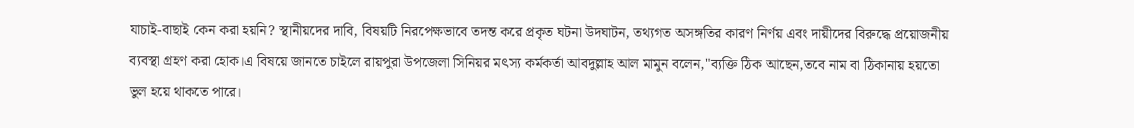যাচাই-বাছাই কেন করা হয়নি? স্থানীয়দের দাবি, বিষয়টি নিরপেক্ষভাবে তদন্ত করে প্রকৃত ঘটনা উদঘাটন, তথ্যগত অসঙ্গতির কারণ নির্ণয় এবং দায়ীদের বিরুদ্ধে প্রয়োজনীয় ব্যবস্থা গ্রহণ করা হোক।এ বিষয়ে জানতে চাইলে রায়পুরা উপজেলা সিনিয়র মৎস্য কর্মকর্তা আবদুল্লাহ আল মামুন বলেন,"ব্যক্তি ঠিক আছেন,তবে নাম বা ঠিকানায় হয়তো ভুল হয়ে থাকতে পারে।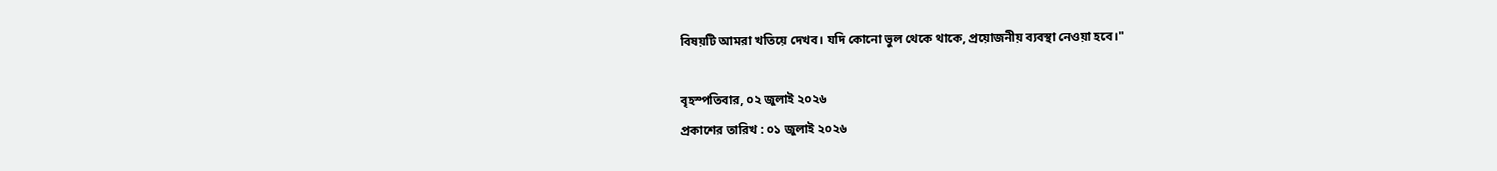বিষয়টি আমরা খতিয়ে দেখব। যদি কোনো ভুল থেকে থাকে, প্রয়োজনীয় ব্যবস্থা নেওয়া হবে।"

বৃহস্পতিবার, ০২ জুলাই ২০২৬
প্রকাশের তারিখ : ০১ জুলাই ২০২৬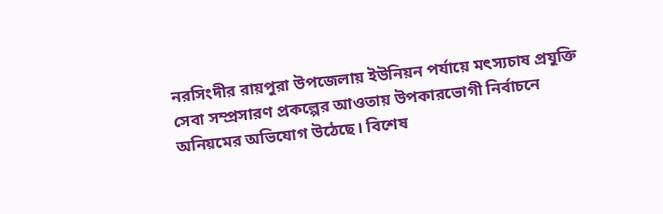নরসিংদীর রায়পুরা উপজেলায় ইউনিয়ন পর্যায়ে মৎস্যচাষ প্রযুক্তি সেবা সম্প্রসারণ প্রকল্পের আওতায় উপকারভোগী নির্বাচনে অনিয়মের অভিযোগ উঠেছে। বিশেষ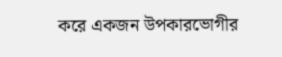করে একজন উপকারভোগীর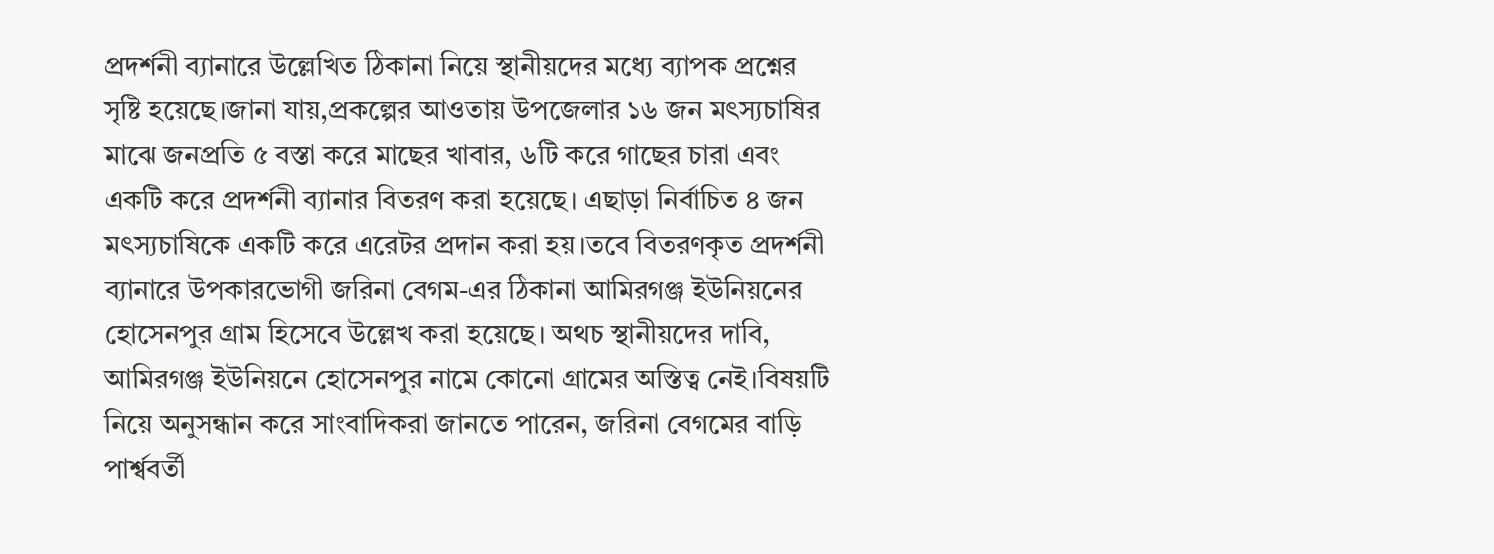প্রদর্শনী ব্যানারে উল্লেখিত ঠিকানা নিয়ে স্থানীয়দের মধ্যে ব্যাপক প্রশ্নের সৃষ্টি হয়েছে।জানা যায়,প্রকল্পের আওতায় উপজেলার ১৬ জন মৎস্যচাষির মাঝে জনপ্রতি ৫ বস্তা করে মাছের খাবার, ৬টি করে গাছের চারা এবং একটি করে প্রদর্শনী ব্যানার বিতরণ করা হয়েছে। এছাড়া নির্বাচিত ৪ জন মৎস্যচাষিকে একটি করে এরেটর প্রদান করা হয়।তবে বিতরণকৃত প্রদর্শনী ব্যানারে উপকারভোগী জরিনা বেগম-এর ঠিকানা আমিরগঞ্জ ইউনিয়নের হোসেনপুর গ্রাম হিসেবে উল্লেখ করা হয়েছে। অথচ স্থানীয়দের দাবি, আমিরগঞ্জ ইউনিয়নে হোসেনপুর নামে কোনো গ্রামের অস্তিত্ব নেই।বিষয়টি নিয়ে অনুসন্ধান করে সাংবাদিকরা জানতে পারেন, জরিনা বেগমের বাড়ি পার্শ্ববর্তী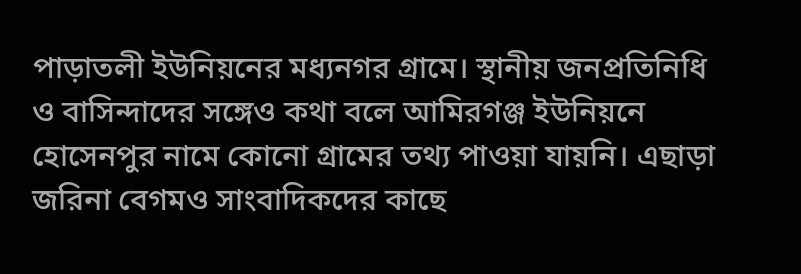পাড়াতলী ইউনিয়নের মধ্যনগর গ্রামে। স্থানীয় জনপ্রতিনিধি ও বাসিন্দাদের সঙ্গেও কথা বলে আমিরগঞ্জ ইউনিয়নে হোসেনপুর নামে কোনো গ্রামের তথ্য পাওয়া যায়নি। এছাড়া জরিনা বেগমও সাংবাদিকদের কাছে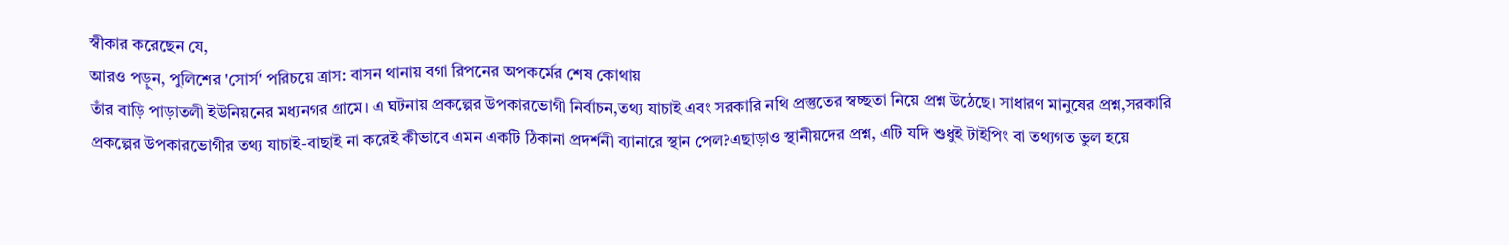স্বীকার করেছেন যে,
আরও পড়ুন, পুলিশের 'সোর্স' পরিচয়ে ত্রাস: বাসন থানায় বগা রিপনের অপকর্মের শেষ কোথায়
তাঁর বাড়ি পাড়াতলী ইউনিয়নের মধ্যনগর গ্রামে। এ ঘটনায় প্রকল্পের উপকারভোগী নির্বাচন,তথ্য যাচাই এবং সরকারি নথি প্রস্তুতের স্বচ্ছতা নিয়ে প্রশ্ন উঠেছে। সাধারণ মানুষের প্রশ্ন,সরকারি প্রকল্পের উপকারভোগীর তথ্য যাচাই-বাছাই না করেই কীভাবে এমন একটি ঠিকানা প্রদর্শনী ব্যানারে স্থান পেল?এছাড়াও স্থানীয়দের প্রশ্ন, এটি যদি শুধুই টাইপিং বা তথ্যগত ভুল হয়ে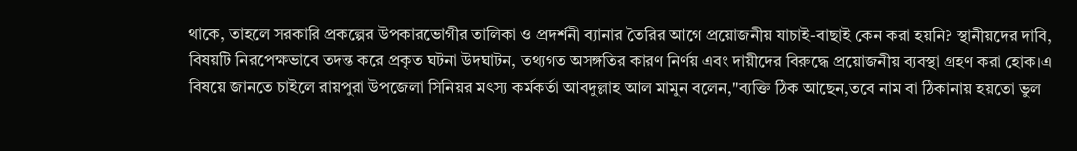থাকে, তাহলে সরকারি প্রকল্পের উপকারভোগীর তালিকা ও প্রদর্শনী ব্যানার তৈরির আগে প্রয়োজনীয় যাচাই-বাছাই কেন করা হয়নি? স্থানীয়দের দাবি, বিষয়টি নিরপেক্ষভাবে তদন্ত করে প্রকৃত ঘটনা উদঘাটন, তথ্যগত অসঙ্গতির কারণ নির্ণয় এবং দায়ীদের বিরুদ্ধে প্রয়োজনীয় ব্যবস্থা গ্রহণ করা হোক।এ বিষয়ে জানতে চাইলে রায়পুরা উপজেলা সিনিয়র মৎস্য কর্মকর্তা আবদুল্লাহ আল মামুন বলেন,"ব্যক্তি ঠিক আছেন,তবে নাম বা ঠিকানায় হয়তো ভুল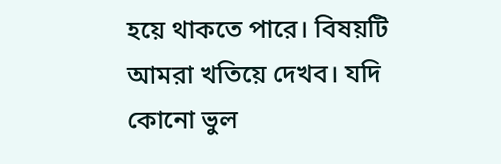হয়ে থাকতে পারে। বিষয়টি আমরা খতিয়ে দেখব। যদি কোনো ভুল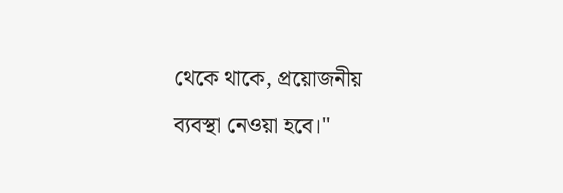থেকে থাকে, প্রয়োজনীয় ব্যবস্থা নেওয়া হবে।"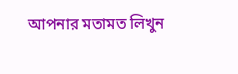আপনার মতামত লিখুন